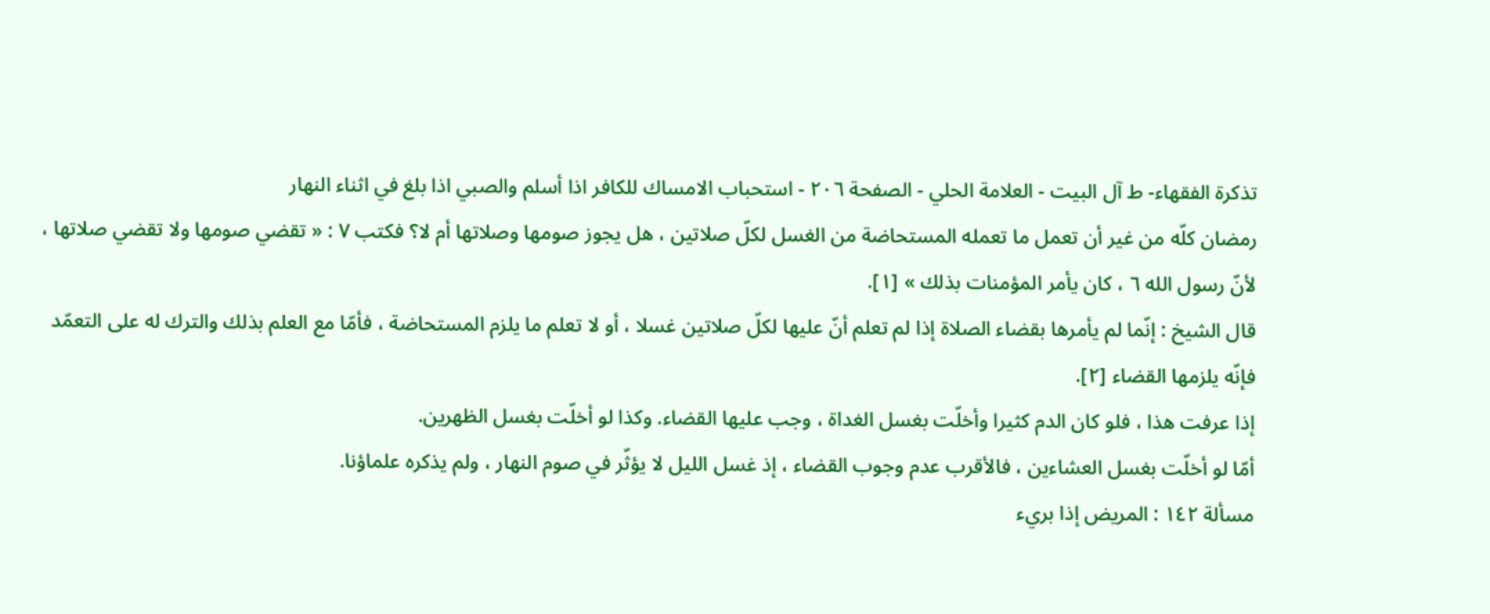تذكرة الفقهاء- ط آل البيت - العلامة الحلي - الصفحة ٢٠٦ - استحباب الامساك للكافر اذا أسلم والصبي اذا بلغ في اثناء النهار
رمضان كلّه من غير أن تعمل ما تعمله المستحاضة من الغسل لكلّ صلاتين ، هل يجوز صومها وصلاتها أم لا؟ فكتب ٧ : « تقضي صومها ولا تقضي صلاتها ، لأنّ رسول الله ٦ ، كان يأمر المؤمنات بذلك » [١].
قال الشيخ : إنّما لم يأمرها بقضاء الصلاة إذا لم تعلم أنّ عليها لكلّ صلاتين غسلا ، أو لا تعلم ما يلزم المستحاضة ، فأمّا مع العلم بذلك والترك له على التعمّد فإنّه يلزمها القضاء [٢].
إذا عرفت هذا ، فلو كان الدم كثيرا وأخلّت بغسل الغداة ، وجب عليها القضاء. وكذا لو أخلّت بغسل الظهرين.
أمّا لو أخلّت بغسل العشاءين ، فالأقرب عدم وجوب القضاء ، إذ غسل الليل لا يؤثّر في صوم النهار ، ولم يذكره علماؤنا.
مسألة ١٤٢ : المريض إذا بريء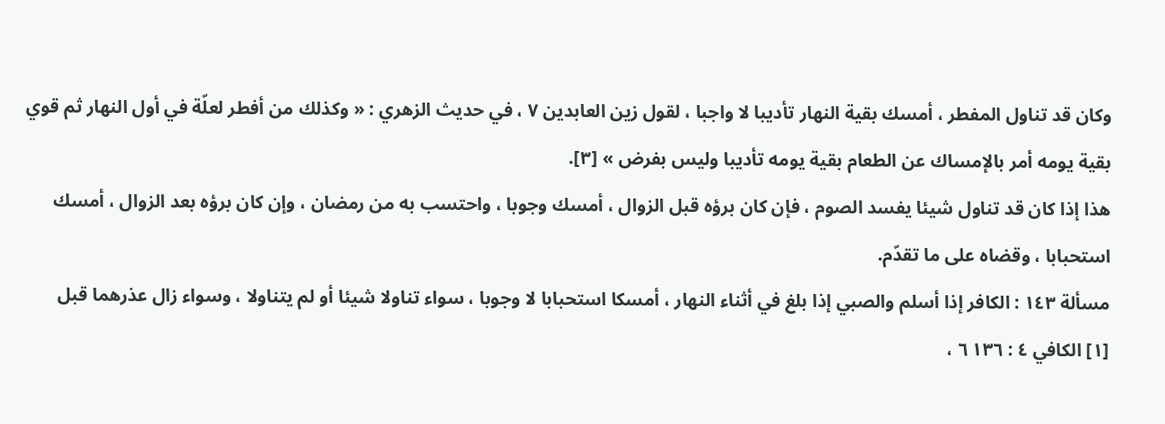وكان قد تناول المفطر ، أمسك بقية النهار تأديبا لا واجبا ، لقول زين العابدين ٧ ، في حديث الزهري : « وكذلك من أفطر لعلّة في أول النهار ثم قوي بقية يومه أمر بالإمساك عن الطعام بقية يومه تأديبا وليس بفرض » [٣].
هذا إذا كان قد تناول شيئا يفسد الصوم ، فإن كان برؤه قبل الزوال ، أمسك وجوبا ، واحتسب به من رمضان ، وإن كان برؤه بعد الزوال ، أمسك استحبابا ، وقضاه على ما تقدّم.
مسألة ١٤٣ : الكافر إذا أسلم والصبي إذا بلغ في أثناء النهار ، أمسكا استحبابا لا وجوبا ، سواء تناولا شيئا أو لم يتناولا ، وسواء زال عذرهما قبل
[١] الكافي ٤ : ١٣٦ ٦ ،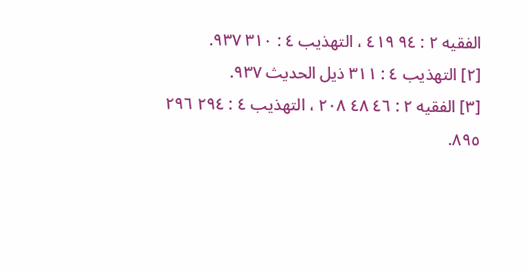الفقيه ٢ : ٩٤ ٤١٩ ، التهذيب ٤ : ٣١٠ ٩٣٧.
[٢] التهذيب ٤ : ٣١١ ذيل الحديث ٩٣٧.
[٣] الفقيه ٢ : ٤٦ ٤٨ ٢٠٨ ، التهذيب ٤ : ٢٩٤ ٢٩٦ ٨٩٥.